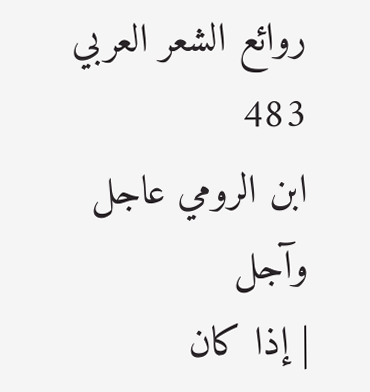روائع الشعر العربي 483
ابن الرومي عاجل وآجل
| إذا كان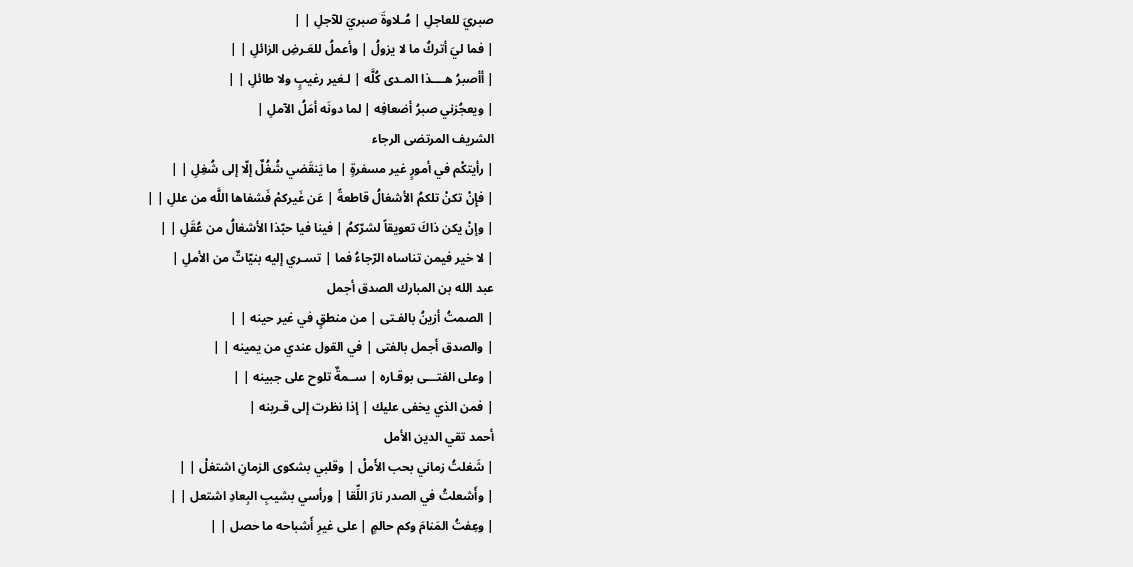صبريَ للعاجلِ | مُـلاوةَ صبريَ للآجلِ | |
| فما ليَ أتركُ ما لا يزولُ | وأعملُ للعَـرضِ الزائلِ | |
| أأصبرُ هــــذا المـدى كُلَّه | لـغير رغيبٍ ولا طائلِ | |
| ويعجُزني صبرُ أضعافِه | لما دونَه أمَلُ الآملِ |
الشريف المرتضى الرجاء
| رأيتكْم في أمورٍ غير مسفرةٍ | ما يَنقَضي شُغُلٌ إلّا إلى شُغِلِ | |
| فإِنْ تكنْ تلكمُ الأشغالُ قاطعةً | عَن غَيركمْ فَشفاها اللَّه من عللِ | |
| وإنْ يكن ذاكَ تعويقاً لشرّكمُ | فينا فيا حبّذا الأشغالُ من عُقَلِ | |
| لا خير فيمن تناساه الرّجاءُ فما | تسـري إليه بنيّاتٌ من الأملِ |
عبد الله بن المبارك الصدق أجمل
| الصمتُ أزينُ بالفـتى | من منطقٍ في غير حينه | |
| والصدق أجمل بالفتى | في القول عندي من يمينه | |
| وعلى الفتـــى بوقـاره | ســمةٌ تلوح على جبينه | |
| فمن الذي يخفى عليك | إذا نظرت إلى قـرينه |
أحمد تقي الدين الأمل
| شَغلتُ زماني بحب الأَملْ | وقلبي بشكوى الزمانِ اشتغلْ | |
| وأَشعلتُ في الصدر نارَ اللِّقا | ورأسي بشيبِ البِعادِ اشتعل | |
| وعِفتُ المَنامَ وكم حالمٍ | على غيرِ أَشباحه ما حصل | |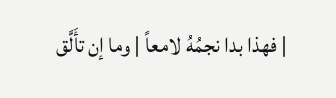| فهذا بدا نجمُهُ لامعاً | وما إن تأَلَّق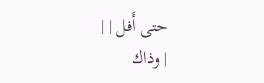حتى أَفل | |
| وذاك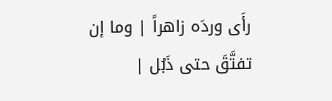رأَى وردَه زاهراً | وما إن تفتَّقَ حتى ذَبُل |